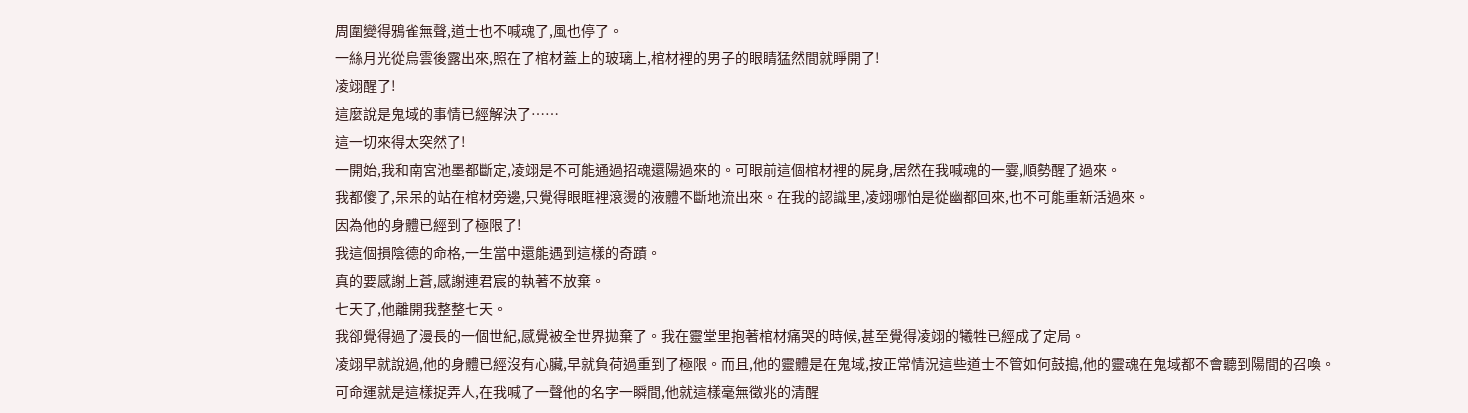周圍變得鴉雀無聲,道士也不喊魂了,風也停了。
一絲月光從烏雲後露出來,照在了棺材蓋上的玻璃上,棺材裡的男子的眼睛猛然間就睜開了!
凌翊醒了!
這麼說是鬼域的事情已經解決了……
這一切來得太突然了!
一開始,我和南宮池墨都斷定,凌翊是不可能通過招魂還陽過來的。可眼前這個棺材裡的屍身,居然在我喊魂的一霎,順勢醒了過來。
我都傻了,呆呆的站在棺材旁邊,只覺得眼眶裡滾燙的液體不斷地流出來。在我的認識里,凌翊哪怕是從幽都回來,也不可能重新活過來。
因為他的身體已經到了極限了!
我這個損陰德的命格,一生當中還能遇到這樣的奇蹟。
真的要感謝上蒼,感謝連君宸的執著不放棄。
七天了,他離開我整整七天。
我卻覺得過了漫長的一個世紀,感覺被全世界拋棄了。我在靈堂里抱著棺材痛哭的時候,甚至覺得凌翊的犧牲已經成了定局。
凌翊早就說過,他的身體已經沒有心臟,早就負荷過重到了極限。而且,他的靈體是在鬼域,按正常情況這些道士不管如何鼓搗,他的靈魂在鬼域都不會聽到陽間的召喚。
可命運就是這樣捉弄人,在我喊了一聲他的名字一瞬間,他就這樣毫無徵兆的清醒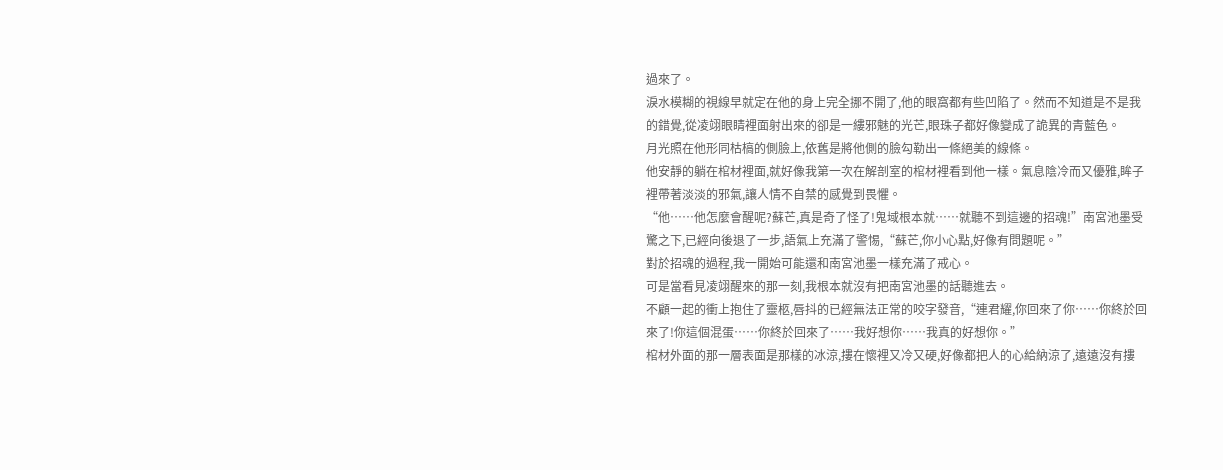過來了。
淚水模糊的視線早就定在他的身上完全挪不開了,他的眼窩都有些凹陷了。然而不知道是不是我的錯覺,從凌翊眼睛裡面射出來的卻是一縷邪魅的光芒,眼珠子都好像變成了詭異的青藍色。
月光照在他形同枯槁的側臉上,依舊是將他側的臉勾勒出一條絕美的線條。
他安靜的躺在棺材裡面,就好像我第一次在解剖室的棺材裡看到他一樣。氣息陰冷而又優雅,眸子裡帶著淡淡的邪氣,讓人情不自禁的感覺到畏懼。
“他……他怎麼會醒呢?蘇芒,真是奇了怪了!鬼域根本就……就聽不到這邊的招魂!”南宮池墨受驚之下,已經向後退了一步,語氣上充滿了警惕,“蘇芒,你小心點,好像有問題呢。”
對於招魂的過程,我一開始可能還和南宮池墨一樣充滿了戒心。
可是當看見凌翊醒來的那一刻,我根本就沒有把南宮池墨的話聽進去。
不顧一起的衝上抱住了靈柩,唇抖的已經無法正常的咬字發音,“連君耀,你回來了你……你終於回來了!你這個混蛋……你終於回來了……我好想你……我真的好想你。”
棺材外面的那一層表面是那樣的冰涼,摟在懷裡又冷又硬,好像都把人的心給納涼了,遠遠沒有摟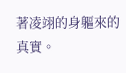著凌翊的身軀來的真實。